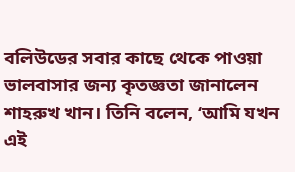বলিউডের সবার কাছে থেকে পাওয়া ভালবাসার জন্য কৃতজ্ঞতা জানালেন শাহরুখ খান। তিনি বলেন, ‘আমি যখন এই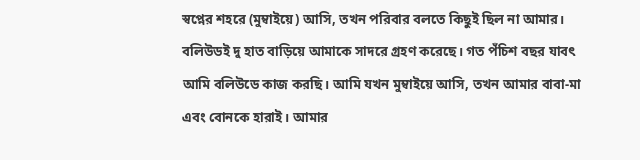স্বপ্নের শহরে (মুম্বাইয়ে) আসি, তখন পরিবার বলতে কিছুই ছিল না আমার। বলিউডই দু হাত বাড়িয়ে আমাকে সাদরে গ্রহণ করেছে। গত পঁচিশ বছর যাবৎ আমি বলিউডে কাজ করছি। আমি যখন মুম্বাইয়ে আসি, তখন আমার বাবা-মা এবং বোনকে হারাই। আমার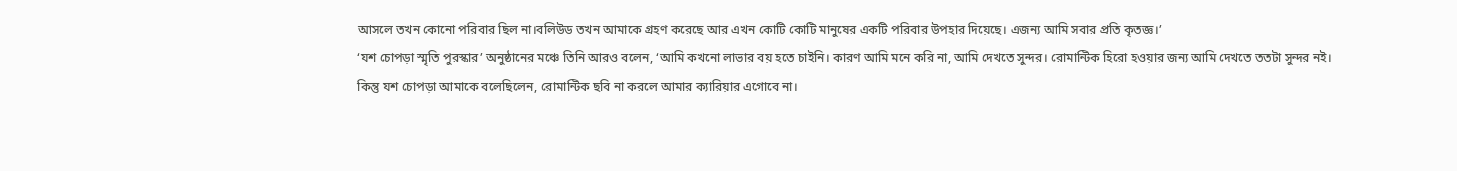আসলে তখন কোনো পরিবার ছিল না।বলিউড তখন আমাকে গ্রহণ করেছে আর এখন কোটি কোটি মানুষের একটি পরিবার উপহার দিয়েছে। এজন্য আমি সবার প্রতি কৃতজ্ঞ।’
‘যশ চোপড়া স্মৃতি পুরস্কার’ অনুষ্ঠানের মঞ্চে তিনি আরও বলেন, ‘আমি কখনো লাভার বয় হতে চাইনি। কারণ আমি মনে করি না, আমি দেখতে সুন্দর। রোমান্টিক হিরো হওয়ার জন্য আমি দেখতে ততটা সুন্দর নই। কিন্তু যশ চোপড়া আমাকে বলেছিলেন, রোমান্টিক ছবি না করলে আমার ক্যারিয়ার এগোবে না।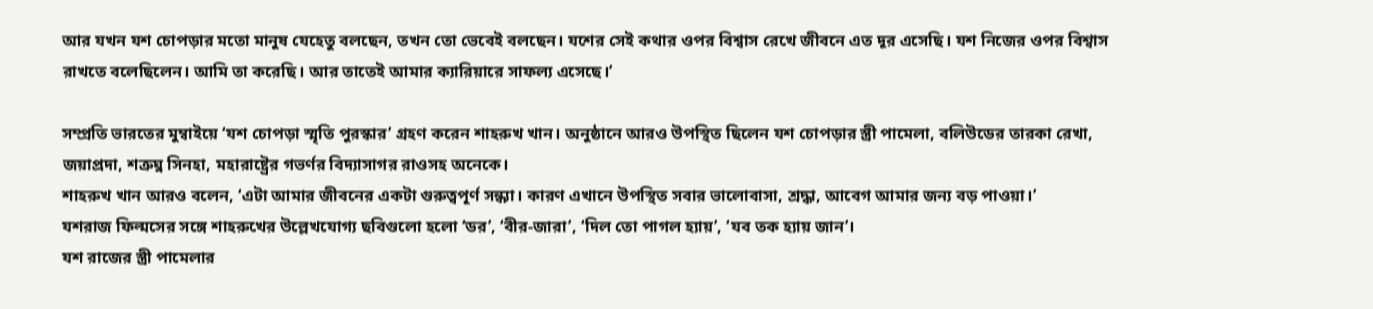আর যখন যশ চোপড়ার মতো মানুষ যেহেতু বলছেন, তখন তো ভেবেই বলছেন। যশের সেই কথার ওপর বিশ্বাস রেখে জীবনে এত দূর এসেছি। যশ নিজের ওপর বিশ্বাস রাখতে বলেছিলেন। আমি তা করেছি। আর তাতেই আমার ক্যারিয়ারে সাফল্য এসেছে।’

সম্প্রতি ভারতের মুম্বাইয়ে ‘যশ চোপড়া স্মৃতি পুরস্কার’ গ্রহণ করেন শাহরুখ খান। অনুষ্ঠানে আরও উপস্থিত ছিলেন যশ চোপড়ার স্ত্রী পামেলা, বলিউডের তারকা রেখা, জয়াপ্রদা, শত্রুঘ্ন সিনহা, মহারাষ্ট্রের গভর্ণর বিদ্যাসাগর রাওসহ অনেকে।
শাহরুখ খান আরও বলেন, ‘এটা আমার জীবনের একটা গুরুত্বপূর্ণ সন্ধ্যা। কারণ এখানে উপস্থিত সবার ভালোবাসা, শ্রদ্ধা, আবেগ আমার জন্য বড় পাওয়া।’
যশরাজ ফিল্মসের সঙ্গে শাহরুখের উল্লেখযোগ্য ছবিগুলো হলো ‘ডর’, ‘বীর-জারা’, ‘দিল তো পাগল হ্যায়’, ‘যব তক হ্যায় জান’।
যশ রাজের স্ত্রী পামেলার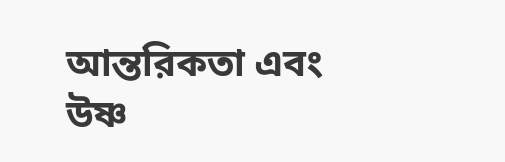আন্তরিকতা এবং উষ্ণ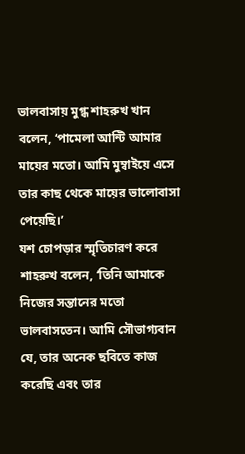ভালবাসায় মুগ্ধ শাহরুখ খান বলেন, ‘পামেলা আন্টি আমার মায়ের মতো। আমি মুম্বাইয়ে এসে তার কাছ থেকে মায়ের ভালোবাসা পেয়েছি।’
যশ চোপড়ার স্মৃতিচারণ করে শাহরুখ বলেন, ‘তিনি আমাকে নিজের সন্তানের মতো ভালবাসতেন। আমি সৌভাগ্যবান যে, তার অনেক ছবিতে কাজ করেছি এবং তার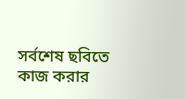সর্বশেষ ছবিতে কাজ করার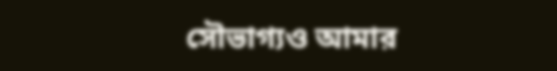সৌভাগ্যও আমার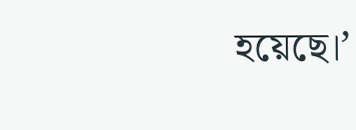হয়েছে।’